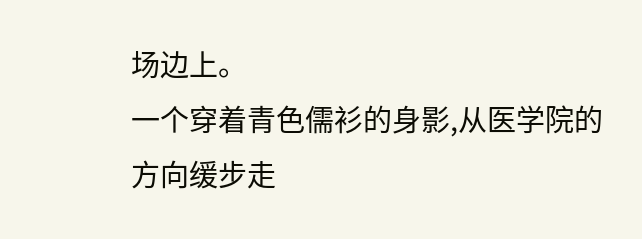场边上。
一个穿着青色儒衫的身影,从医学院的方向缓步走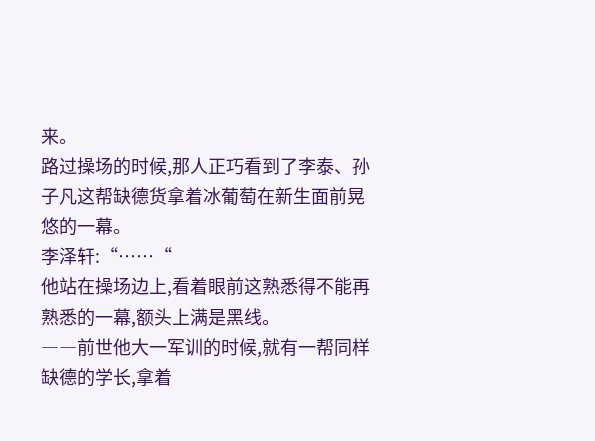来。
路过操场的时候,那人正巧看到了李泰、孙子凡这帮缺德货拿着冰葡萄在新生面前晃悠的一幕。
李泽轩:“……“
他站在操场边上,看着眼前这熟悉得不能再熟悉的一幕,额头上满是黑线。
――前世他大一军训的时候,就有一帮同样缺德的学长,拿着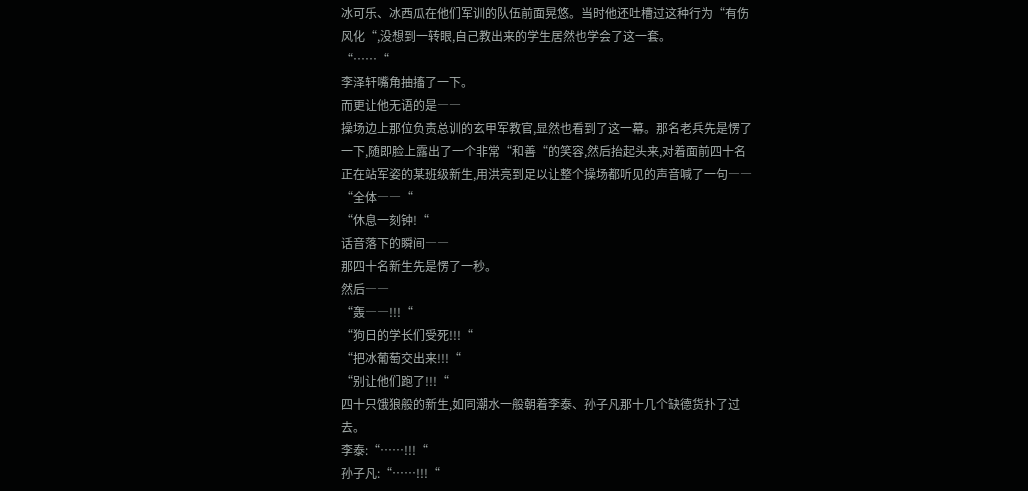冰可乐、冰西瓜在他们军训的队伍前面晃悠。当时他还吐槽过这种行为“有伤风化“,没想到一转眼,自己教出来的学生居然也学会了这一套。
“……“
李泽轩嘴角抽搐了一下。
而更让他无语的是――
操场边上那位负责总训的玄甲军教官,显然也看到了这一幕。那名老兵先是愣了一下,随即脸上露出了一个非常“和善“的笑容,然后抬起头来,对着面前四十名正在站军姿的某班级新生,用洪亮到足以让整个操场都听见的声音喊了一句――
“全体――“
“休息一刻钟!“
话音落下的瞬间――
那四十名新生先是愣了一秒。
然后――
“轰――!!!“
“狗日的学长们受死!!!“
“把冰葡萄交出来!!!“
“别让他们跑了!!!“
四十只饿狼般的新生,如同潮水一般朝着李泰、孙子凡那十几个缺德货扑了过去。
李泰:“……!!!“
孙子凡:“……!!!“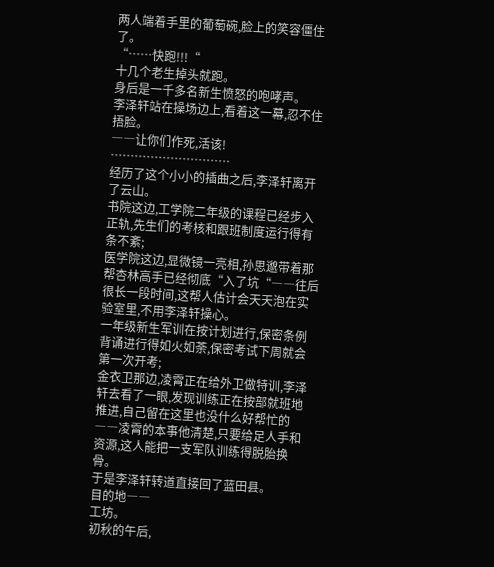两人端着手里的葡萄碗,脸上的笑容僵住了。
“……快跑!!!“
十几个老生掉头就跑。
身后是一千多名新生愤怒的咆哮声。
李泽轩站在操场边上,看着这一幕,忍不住捂脸。
――让你们作死,活该!
…………………………
经历了这个小小的插曲之后,李泽轩离开了云山。
书院这边,工学院二年级的课程已经步入正轨,先生们的考核和跟班制度运行得有条不紊;
医学院这边,显微镜一亮相,孙思邈带着那帮杏林高手已经彻底“入了坑“――往后很长一段时间,这帮人估计会天天泡在实验室里,不用李泽轩操心。
一年级新生军训在按计划进行,保密条例背诵进行得如火如荼,保密考试下周就会第一次开考;
金衣卫那边,凌霄正在给外卫做特训,李泽轩去看了一眼,发现训练正在按部就班地推进,自己留在这里也没什么好帮忙的――凌霄的本事他清楚,只要给足人手和资源,这人能把一支军队训练得脱胎换骨。
于是李泽轩转道直接回了蓝田县。
目的地――
工坊。
初秋的午后,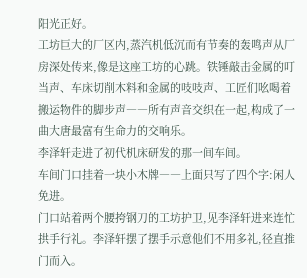阳光正好。
工坊巨大的厂区内,蒸汽机低沉而有节奏的轰鸣声从厂房深处传来,像是这座工坊的心跳。铁锤敲击金属的叮当声、车床切削木料和金属的吱吱声、工匠们吆喝着搬运物件的脚步声――所有声音交织在一起,构成了一曲大唐最富有生命力的交响乐。
李泽轩走进了初代机床研发的那一间车间。
车间门口挂着一块小木牌――上面只写了四个字:闲人免进。
门口站着两个腰挎钢刀的工坊护卫,见李泽轩进来连忙拱手行礼。李泽轩摆了摆手示意他们不用多礼,径直推门而入。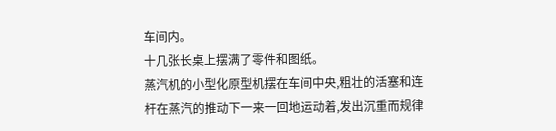车间内。
十几张长桌上摆满了零件和图纸。
蒸汽机的小型化原型机摆在车间中央,粗壮的活塞和连杆在蒸汽的推动下一来一回地运动着,发出沉重而规律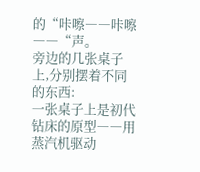的“咔嚓――咔嚓――“声。
旁边的几张桌子上,分别摆着不同的东西:
一张桌子上是初代钻床的原型――用蒸汽机驱动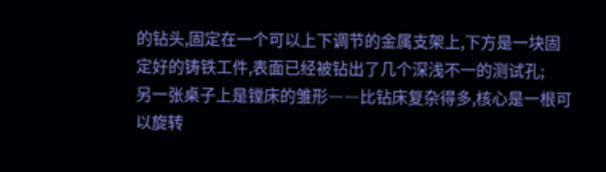的钻头,固定在一个可以上下调节的金属支架上,下方是一块固定好的铸铁工件,表面已经被钻出了几个深浅不一的测试孔;
另一张桌子上是镗床的雏形――比钻床复杂得多,核心是一根可以旋转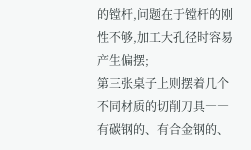的镗杆,问题在于镗杆的刚性不够,加工大孔径时容易产生偏摆;
第三张桌子上则摆着几个不同材质的切削刀具――有碳钢的、有合金钢的、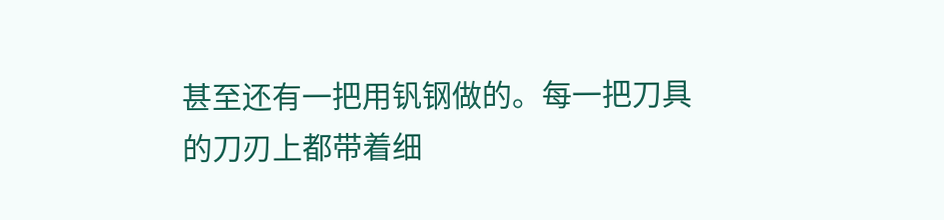甚至还有一把用钒钢做的。每一把刀具的刀刃上都带着细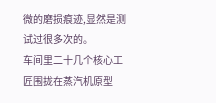微的磨损痕迹,显然是测试过很多次的。
车间里二十几个核心工匠围拢在蒸汽机原型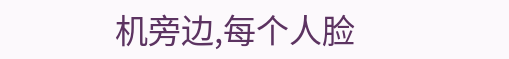机旁边,每个人脸